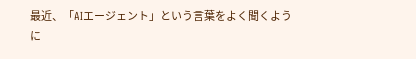最近、「AIエージェント」という言葉をよく聞くように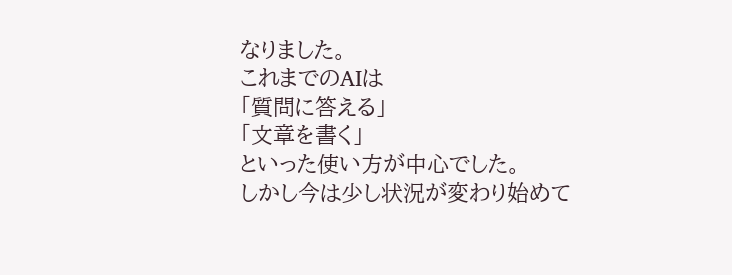なりました。
これまでのAIは
「質問に答える」
「文章を書く」
といった使い方が中心でした。
しかし今は少し状況が変わり始めて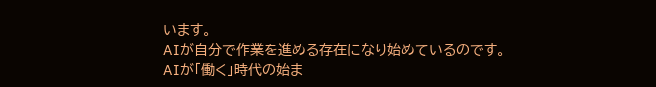います。
AIが自分で作業を進める存在になり始めているのです。
AIが「働く」時代の始ま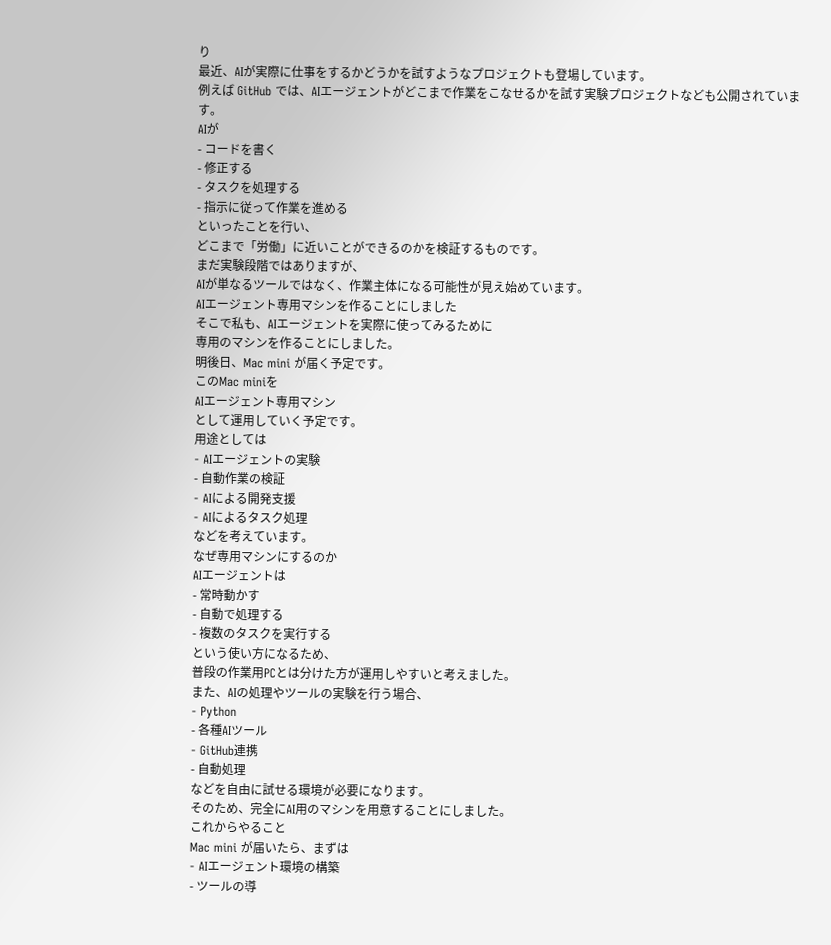り
最近、AIが実際に仕事をするかどうかを試すようなプロジェクトも登場しています。
例えば GitHub では、AIエージェントがどこまで作業をこなせるかを試す実験プロジェクトなども公開されています。
AIが
- コードを書く
- 修正する
- タスクを処理する
- 指示に従って作業を進める
といったことを行い、
どこまで「労働」に近いことができるのかを検証するものです。
まだ実験段階ではありますが、
AIが単なるツールではなく、作業主体になる可能性が見え始めています。
AIエージェント専用マシンを作ることにしました
そこで私も、AIエージェントを実際に使ってみるために
専用のマシンを作ることにしました。
明後日、Mac mini が届く予定です。
このMac miniを
AIエージェント専用マシン
として運用していく予定です。
用途としては
- AIエージェントの実験
- 自動作業の検証
- AIによる開発支援
- AIによるタスク処理
などを考えています。
なぜ専用マシンにするのか
AIエージェントは
- 常時動かす
- 自動で処理する
- 複数のタスクを実行する
という使い方になるため、
普段の作業用PCとは分けた方が運用しやすいと考えました。
また、AIの処理やツールの実験を行う場合、
- Python
- 各種AIツール
- GitHub連携
- 自動処理
などを自由に試せる環境が必要になります。
そのため、完全にAI用のマシンを用意することにしました。
これからやること
Mac mini が届いたら、まずは
- AIエージェント環境の構築
- ツールの導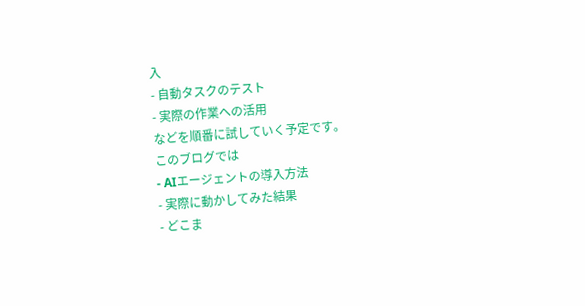入
- 自動タスクのテスト
- 実際の作業への活用
などを順番に試していく予定です。
このブログでは
- AIエージェントの導入方法
- 実際に動かしてみた結果
- どこま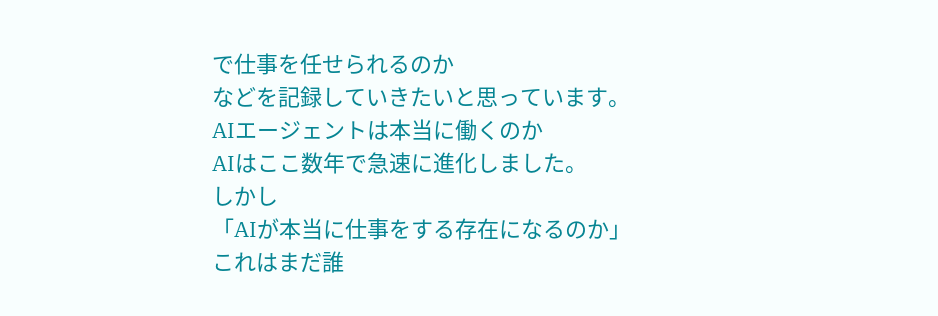で仕事を任せられるのか
などを記録していきたいと思っています。
AIエージェントは本当に働くのか
AIはここ数年で急速に進化しました。
しかし
「AIが本当に仕事をする存在になるのか」
これはまだ誰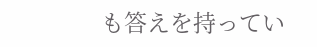も答えを持ってい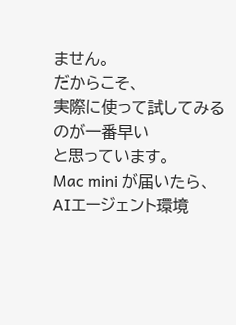ません。
だからこそ、
実際に使って試してみるのが一番早い
と思っています。
Mac mini が届いたら、
AIエージェント環境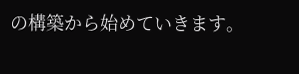の構築から始めていきます。